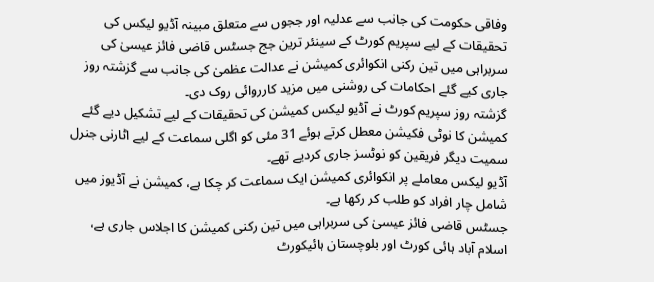وفاقی حکومت کی جانب سے عدلیہ اور ججوں سے متعلق مبینہ آڈیو لیکس کی تحقیقات کے لیے سپریم کورٹ کے سینئر ترین جج جسٹس قاضی فائز عیسیٰ کی سربراہی میں تین رکنی انکوائری کمیشن نے عدالت عظمیٰ کی جانب سے گزشتہ روز جاری کیے گئے احکامات کی روشنی میں مزید کارروائی روک دی۔
گزشتہ روز سپریم کورٹ نے آڈیو لیکس کمیشن کی تحقیقات کے لیے تشکیل دیے گئے کمیشن کا نوٹی فکیشن معطل کرتے ہوئے 31 مئی کو اگلی سماعت کے لیے اٹارنی جنرل سمیت دیگر فریقین کو نوٹسز جاری کردیے تھے۔
آڈیو لیکس معاملے پر انکوائری کمیشن ایک سماعت کر چکا ہے، کمیشن نے آڈیوز میں شامل چار افراد کو طلب کر رکھا ہے۔
جسٹس قاضی فائز عیسیٰ کی سربراہی میں تین رکنی کمیشن کا اجلاس جاری ہے، اسلام آباد ہائی کورٹ اور بلوچستان ہائیکورٹ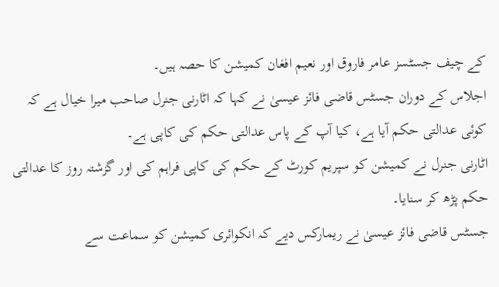کے چیف جسٹسز عامر فاروق اور نعیم افغان کمیشن کا حصہ ہیں۔
اجلاس کے دوران جسٹس قاضی فائز عیسیٰ نے کہا کہ اٹارنی جنرل صاحب میرا خیال ہے کہ کوئی عدالتی حکم آیا ہے، کیا آپ کے پاس عدالتی حکم کی کاپی ہے۔
اٹارنی جنرل نے کمیشن کو سپریم کورٹ کے حکم کی کاپی فراہم کی اور گزشتہ روز کا عدالتی حکم پڑھ کر سنایا۔
جسٹس قاضی فائز عیسیٰ نے ریمارکس دیے کہ انکوائری کمیشن کو سماعت سے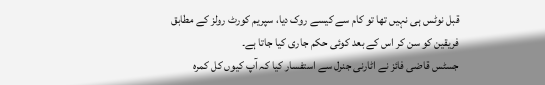قبل نوٹس ہی نہیں تھا تو کام سے کیسے روک دیا، سپریم کورٹ رولز کے مطابق فریقین کو سن کر اس کے بعد کوئی حکم جاری کیا جاتا ہے۔
جسٹس قاضی فائز نے اٹارنی جنرل سے استفسار کیا کہ آپ کیوں کل کمرہ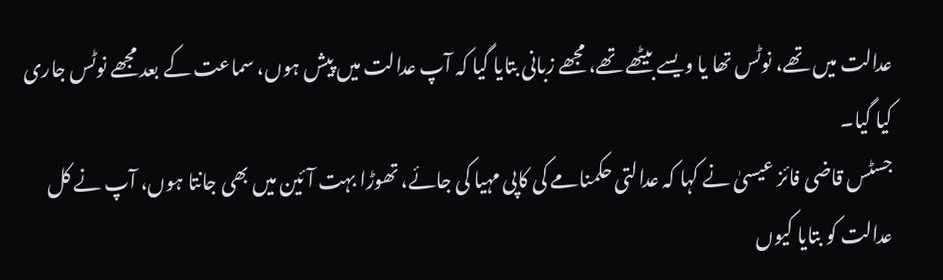عدالت میں تھے، نوٹس تھا یا ویسے بیٹھے تھے، مجھے زبانی بتایا گیا کہ آپ عدالت میں پیش ہوں، سماعت کے بعد مجھے نوٹس جاری کیا گیا۔
جسٹس قاضی فائز عیسیٰ نے کہا کہ عدالتی حکمنامے کی کاپی مہیا کی جائے، تھوڑا بہت آئین میں بھی جانتا ہوں، آپ نے کل عدالت کو بتایا کیوں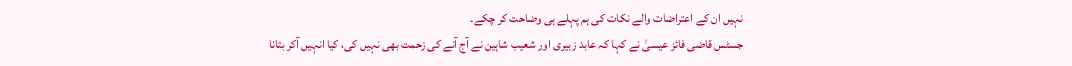نہیں ان کے اعتراضات والے نکات کی ہم پہلے ہی وضاحت کر چکے۔
جسٹس قاضی فائز عیسیٰ نے کہا کہ عابد زبیری اور شعیب شاہین نے آج آنے کی زحمت بھی نہیں کی، کیا انہیں آکر بتانا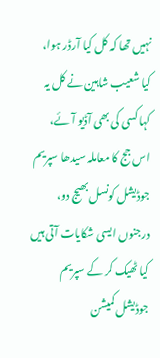نہیں تھا کہ کل کیا آرڈر ہوا، کیا شعیب شاہین نے کل یہ کہا کسی کی بھی آڈیو آئے، اس جج کا معاملہ سیدھا سپریم جوڈیشل کونسل بھیج دو، درجنوں ایسی شکایات آتی ہیں کیا ٹھیک کر کے سپریم جوڈیشل کمیشن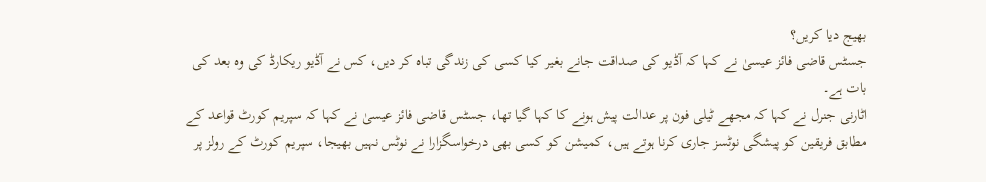بھیج دیا کریں؟
جسٹس قاضی فائز عیسیٰ نے کہا کہ آڈیو کی صداقت جانے بغیر کیا کسی کی زندگی تباہ کر دیں، کس نے آڈیو ریکارڈ کی وہ بعد کی بات ہے۔
اٹارنی جنرل نے کہا کہ مجھے ٹیلی فون پر عدالت پیش ہونے کا کہا گیا تھا، جسٹس قاضی فائز عیسیٰ نے کہا کہ سپریم کورٹ قواعد کے مطابق فریقین کو پیشگی نوٹسز جاری کرنا ہوتے ہیں، کمیشن کو کسی بھی درخواسگزارا نے نوٹس نہیں بھیجا، سپریم کورٹ کے رولز پر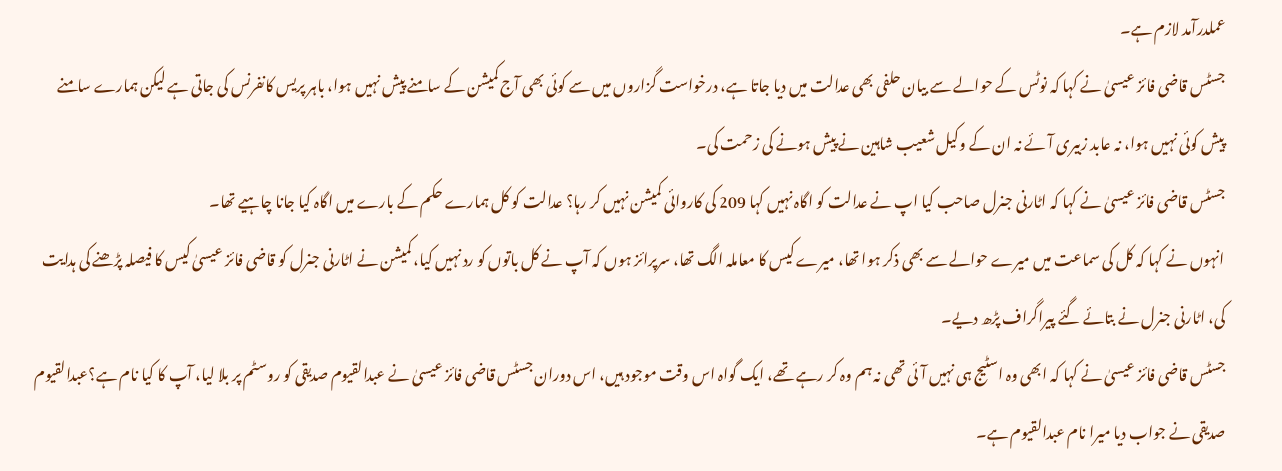عملدرآمد لازم ہے۔
جسٹس قاضی فائز عیسیٰ نے کہا کہ نوٹس کے حوالے سے بیان حلفی بھی عدالت میں دیا جاتا ہے، درخواست گزاروں میں سے کوئی بھی آج کمیشن کے سامنے پیش نہیں ہوا، باہر پریس کانفرنس کی جاتی ہے لیکن ہمارے سامنے پیش کوئی نہیں ہوا، نہ عابد زبیری آئے نہ ان کے وکیل شعیب شاہین نے پیش ہونے کی زحمت کی۔
جسٹس قاضی فائز عیسیٰ نے کہا کہ اٹارنی جنرل صاحب کیا اپ نے عدالت کو اگاہ نہیں کہا 209 کی کاروائی کمیشن نہیں کر رہا؟ عدالت کو کل ہمارے حکم کے بارے میں اگاہ کیا جانا چاہیے تھا۔
انہوں نے کہا کہ کل کی سماعت میں میرے حوالے سے بھی ذکر ہوا تھا، میرے کیس کا معاملہ الگ تھا، سرپرائز ہوں کہ آپ نے کل باتوں کو رد نہیں کیا، کمیشن نے اٹارنی جنرل کو قاضی فائز عیسیٰ کیس کا فیصلہ پڑھنے کی ہدایت کی، اٹارنی جنرل نے بتائے گئے پیراگراف پڑھ دیے۔
جسٹس قاضی فائز عیسیٰ نے کہا کہ ابھی وہ اسٹیج ہی نہیں آئی تھی نہ ہم وہ کر رہے تھے، ایک گواہ اس وقت موجود ہیں، اس دوران جسٹس قاضی فائز عیسیٰ نے عبدالقیوم صدیقی کو روسٹم پر بلا لیا، آپ کا کیا نام ہے؟عبدالقیوم صدیقی نے جواب دیا میرا نام عبدالقیوم ہے۔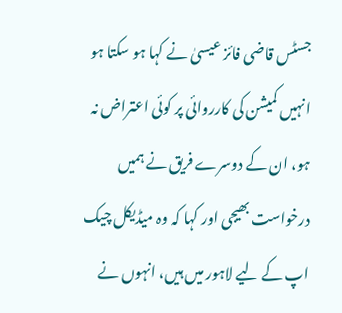جسٹس قاضی فائز عیسیٰ نے کہا ہو سکتا ہو انہیں کمیشن کی کارروائی پر کوئی اعتراض نہ ہو، ان کے دوسرے فریق نے ہمیں درخواست بھیجی اور کہا کہ وہ میڈیکل چیک اپ کے لیے لاہور میں ہیں، انہوں نے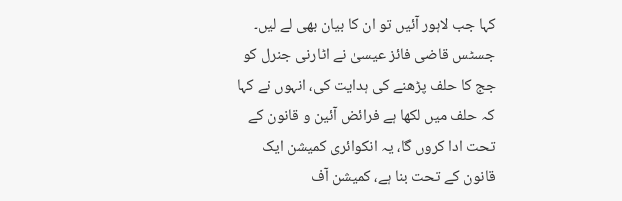کہا جب لاہور آئیں تو ان کا بیان بھی لے لیں۔
جسٹس قاضی فائز عیسیٰ نے اٹارنی جنرل کو جج کا حلف پڑھنے کی ہدایت کی، انہوں نے کہا کہ حلف میں لکھا ہے فرائض آئین و قانون کے تحت ادا کروں گا، یہ انکوائری کمیشن ایک قانون کے تحت بنا ہے، کمیشن آف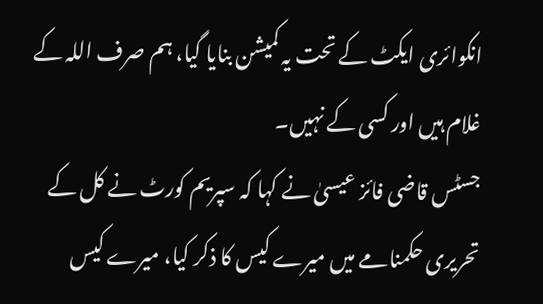انکوائری ایکٹ کے تحت یہ کمیشن بنایا گیا، ہم صرف اللہ کے غلام ہیں اور کسی کے نہیں۔
جسٹس قاضی فائز عیسیٰ نے کہا کہ سپریم کورٹ نے کل کے تحریری حکمنامے میں میرے کیس کا ذکر کیا، میرے کیس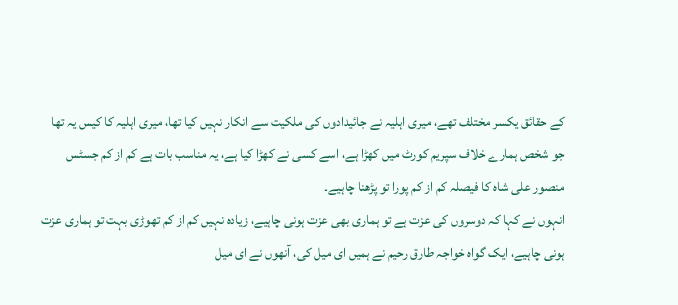کے حقائق یکسر مختلف تھے، میری اہلیہ نے جائیدادوں کی ملکیت سے انکار نہیں کیا تھا، میری اہلیہ کا کیس یہ تھا جو شخص ہمارے خلاف سپریم کورٹ میں کھڑا ہے، اسے کسی نے کھڑا کیا ہے، یہ مناسب بات ہے کم از کم جسٹس منصور علی شاہ کا فیصلہ کم از کم پورا تو پڑھنا چاہیے۔
انہوں نے کہا کہ دوسروں کی عزت ہے تو ہماری بھی عزت ہونی چاہیے، زیادہ نہیں کم از کم تھوڑی بہت تو ہماری عزت ہونی چاہیے، ایک گواہ خواجہ طارق رحیم نے ہمیں ای میل کی، آنھوں نے ای میل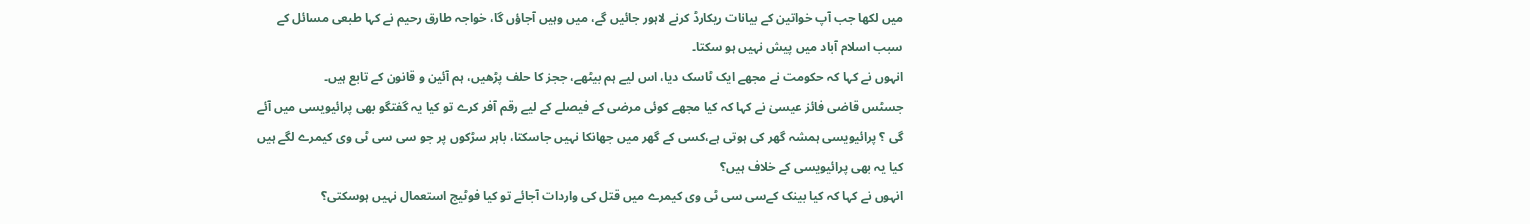میں لکھا جب آپ خواتین کے بیانات ریکارڈ کرنے لاہور جائیں گے، میں وہیں آجاؤں گا، خواجہ طارق رحیم نے کہا طبعی مسائل کے سبب اسلام آباد میں پیش نہیں ہو سکتا۔
انہوں نے کہا کہ حکومت نے مجھے ایک ٹاسک دیا، اس لیے ہم بیٹھے، ججز کا حلف پڑھیں، ہم آئین و قانون کے تابع ہیں۔
جسٹس قاضی فائز عیسیٰ نے کہا کہ کیا مجھے کوئی مرضی کے فیصلے کے لیے رقم آفر کرے تو کیا یہ گفتگو بھی پرائیویسی میں آئے گی ؟ پرائیویسی ہمشہ گھر کی ہوتی ہے،کسی کے گھر میں جھانکا نہیں جاسکتا، باہر سڑکوں پر جو سی سی ٹی وی کیمرے لگے ہیں کیا یہ بھی پرائیویسی کے خلاف ہیں؟
انہوں نے کہا کہ کیا بینک کےسی سی ٹی وی کیمرے میں قتل کی واردات آجائے تو کیا فوٹیج استعمال نہیں ہوسکتی؟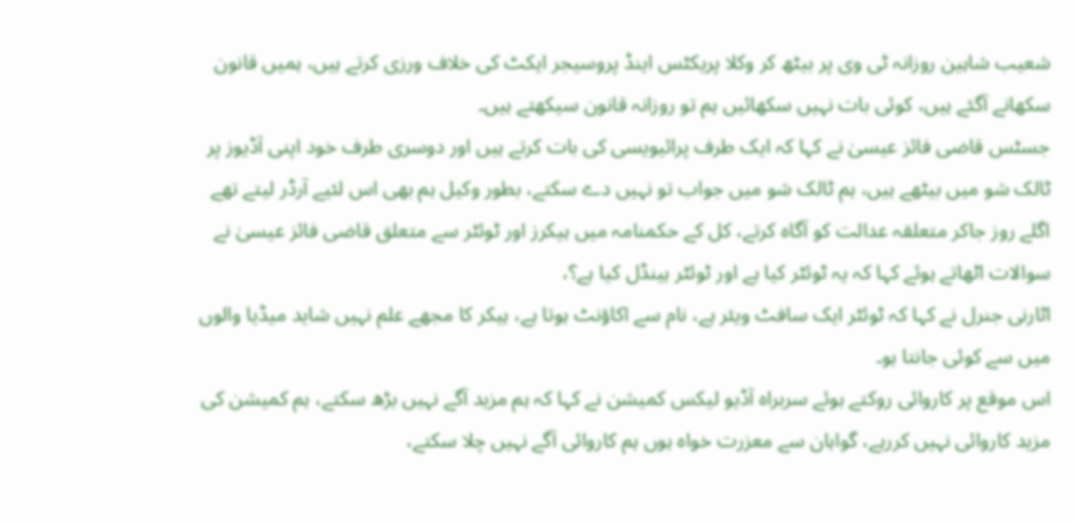شعیب شاہین روزانہ ٹی وی پر بیٹھ کر وکلا پریکٹس اینڈ پروسیجر ایکٹ کی خلاف ورزی کرتے ہیں، ہمیں قانون سکھانے آگئے ہیں، کوئی بات نہیں سکھائیں ہم تو روزانہ قانون سیکھتے ہیں۔
جسٹس قاضی فائز عیسیٰ نے کہا کہ ایک طرف پرائیویسی کی بات کرتے ہیں اور دوسری طرف خود اپنی آڈیوز پر ٹالک شو میں بیٹھے ہیں، ہم ٹالک شو میں جواب تو نہیں دے سکتے، بطور وکیل ہم بھی اس لئیے آرڈر لیتے تھے اگلے روز جاکر متعلقہ عدالت کو آگاہ کرتے، کل کے حکمنامہ میں ہیکرز اور ٹوئٹر سے متعلق قاضی فائز عیسیٰ نے سوالات اٹھاتے ہوئے کہا کہ یہ ٹوئٹر کیا ہے اور ٹوئٹر ہینڈل کیا ہے؟،
اٹارنی جنرل نے کہا کہ ٹوئٹر ایک سافٹ ویئر ہے، نام سے اکاؤنٹ ہوتا ہے، ہیکر کا مجھے علم نہیں شاید میڈیا والوں میں سے کوئی جانتا ہو۔
اس موقع پر کاروائی روکتے ہوئے سربراہ آڈیو لیکس کمیشن نے کہا کہ ہم مزید آگے نہیں بڑھ سکتے، ہم کمیشن کی مزید کاروائی نہیں کررہے، گواہان سے معزرت خواہ ہوں ہم کاروائی آگے نہیں چلا سکتے،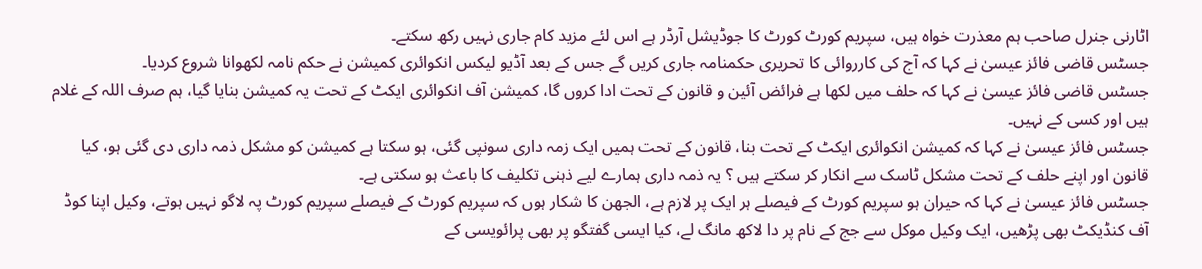اٹارنی جنرل صاحب ہم معذرت خواہ ہیں، سپریم کورٹ کورٹ کا جوڈیشل آرڈر ہے اس لئے مزید کام جاری نہیں رکھ سکتے۔
جسٹس قاضی فائز عیسیٰ نے کہا کہ آج کی کارروائی کا تحریری حکمنامہ جاری کریں گے جس کے بعد آڈیو لیکس انکوائری کمیشن نے حکم نامہ لکھوانا شروع کردیا۔
جسٹس قاضی فائز عیسیٰ نے کہا کہ حلف میں لکھا ہے فرائض آئین و قانون کے تحت ادا کروں گا، کمیشن آف انکوائری ایکٹ کے تحت یہ کمیشن بنایا گیا، ہم صرف اللہ کے غلام ہیں اور کسی کے نہیں۔
جسٹس فائز عیسیٰ نے کہا کہ کمیشن انکوائری ایکٹ کے تحت بنا، قانون کے تحت ہمیں ایک زمہ داری سونپی گئی، ہو سکتا ہے کمیشن کو مشکل ذمہ داری دی گئی ہو، کیا قانون اور اپنے حلف کے تحت مشکل ٹاسک سے انکار کر سکتے ہیں ؟ یہ ذمہ داری ہمارے لیے ذہنی تکلیف کا باعث ہو سکتی ہے۔
جسٹس فائز عیسیٰ نے کہا کہ حیران ہو سپریم کورٹ کے فیصلے ہر ایک پر لازم ہے، الجھن کا شکار ہوں کہ سپریم کورٹ کے فیصلے سپریم کورٹ پہ لاگو نہیں ہوتے، وکیل اپنا کوڈ آف کنڈیکٹ بھی پڑھیں، ایک وکیل موکل سے جج کے نام پر دا لاکھ مانگ لے، کیا ایسی گفتگو پر بھی پرائویسی کے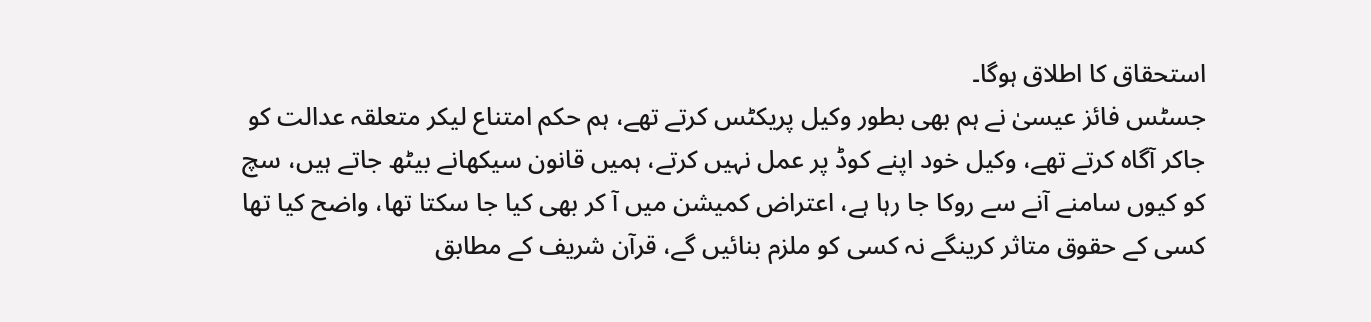استحقاق کا اطلاق ہوگا۔
جسٹس فائز عیسیٰ نے ہم بھی بطور وکیل پریکٹس کرتے تھے، ہم حکم امتناع لیکر متعلقہ عدالت کو جاکر آگاہ کرتے تھے، وکیل خود اپنے کوڈ پر عمل نہیں کرتے، ہمیں قانون سیکھانے بیٹھ جاتے ہیں، سچ کو کیوں سامنے آنے سے روکا جا رہا ہے، اعتراض کمیشن میں آ کر بھی کیا جا سکتا تھا، واضح کیا تھا کسی کے حقوق متاثر کرینگے نہ کسی کو ملزم بنائیں گے، قرآن شریف کے مطابق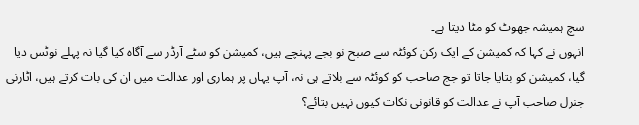سچ ہمیشہ جھوٹ کو مٹا دیتا ہے۔
انہوں نے کہا کہ کمیشن کے ایک رکن کوئٹہ سے صبح نو بجے پہنچے ہیں، کمیشن کو سٹے آرڈر سے آگاہ کیا گیا نہ پہلے نوٹس دیا گیا، کمیشن کو بتایا جاتا تو جج صاحب کو کوئٹہ سے بلاتے ہی نہ، آپ یہاں پر ہماری اور عدالت میں ان کی بات کرتے ہیں، اٹارنی جنرل صاحب آپ نے عدالت کو قانونی نکات کیوں نہیں بتائے؟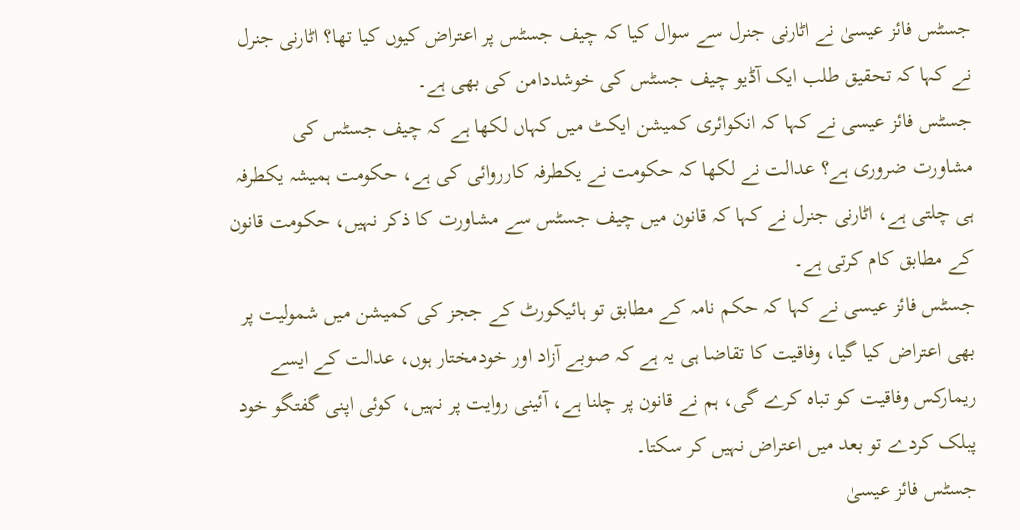جسٹس فائز عیسیٰ نے اٹارنی جنرل سے سوال کیا کہ چیف جسٹس پر اعتراض کیوں کیا تھا؟ اٹارنی جنرل نے کہا کہ تحقیق طلب ایک آڈیو چیف جسٹس کی خوشددامن کی بھی ہے۔
جسٹس فائز عیسی نے کہا کہ انکوائری کمیشن ایکٹ میں کہاں لکھا ہے کہ چیف جسٹس کی مشاورت ضروری ہے؟ عدالت نے لکھا کہ حکومت نے یکطرفہ کارروائی کی ہے، حکومت ہمیشہ یکطرفہ ہی چلتی ہے، اٹارنی جنرل نے کہا کہ قانون میں چیف جسٹس سے مشاورت کا ذکر نہیں، حکومت قانون کے مطابق کام کرتی ہے۔
جسٹس فائز عیسی نے کہا کہ حکم نامہ کے مطابق تو ہائیکورٹ کے ججز کی کمیشن میں شمولیت پر بھی اعتراض کیا گیا، وفاقیت کا تقاضا ہی یہ ہے کہ صوبے آزاد اور خودمختار ہوں، عدالت کے ایسے ریمارکس وفاقیت کو تباہ کرے گی، ہم نے قانون پر چلنا ہے، آئینی روایت پر نہیں، کوئی اپنی گفتگو خود پبلک کردے تو بعد میں اعتراض نہیں کر سکتا۔
جسٹس فائز عیسیٰ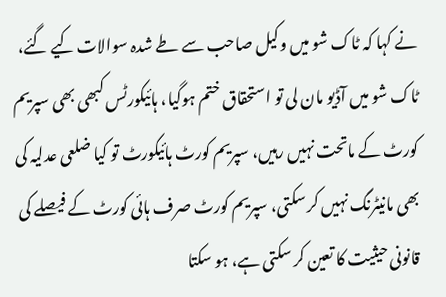نے کہا کہ ٹاک شو میں وکیل صاحب سے طے شدہ سوالات کیے گئے، ٹاک شو میں آڈیو مان لی تو استحقاق ختم ہوگیا، ہائیکورٹس کبھی بھی سپریم کورٹ کے ماتحت نہیں رہیں، سپریم کورٹ ہائیکورٹ تو کیا ضلعی عدلیہ کی بھی مانیٹرنگ نہیں کر سکتی، سپریم کورٹ صرف ہائی کورٹ کے فیصلے کی قانونی حیثیت کا تعین کر سکتی ہے، ہو سکتا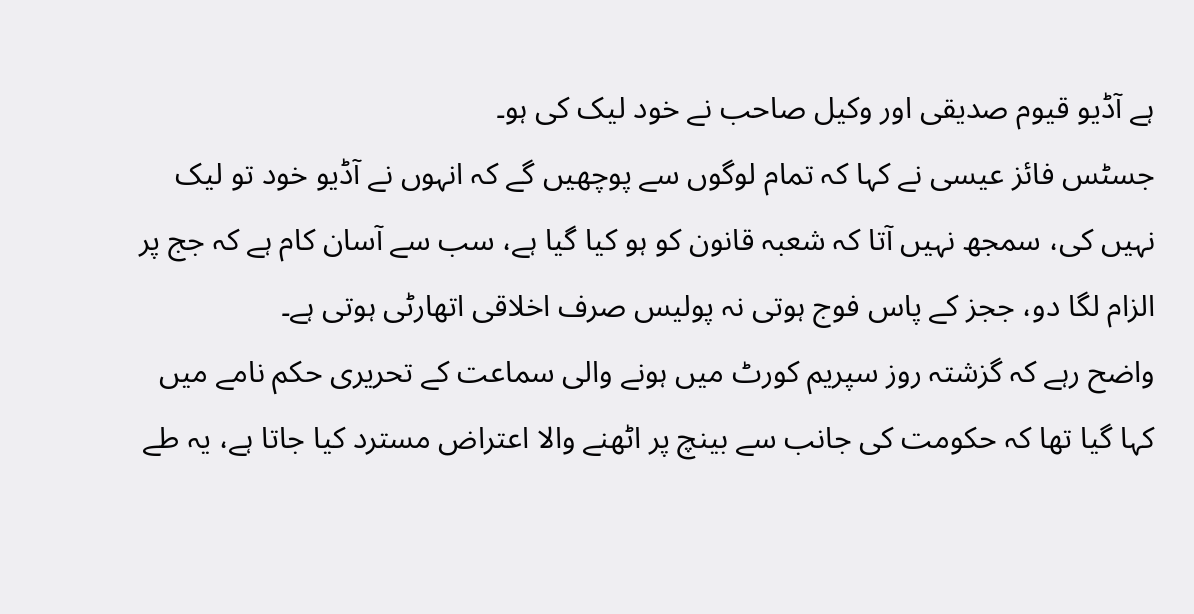ہے آڈیو قیوم صدیقی اور وکیل صاحب نے خود لیک کی ہو۔
جسٹس فائز عیسی نے کہا کہ تمام لوگوں سے پوچھیں گے کہ انہوں نے آڈیو خود تو لیک نہیں کی، سمجھ نہیں آتا کہ شعبہ قانون کو ہو کیا گیا ہے، سب سے آسان کام ہے کہ جج پر الزام لگا دو، ججز کے پاس فوج ہوتی نہ پولیس صرف اخلاقی اتھارٹی ہوتی ہے۔
واضح رہے کہ گزشتہ روز سپریم کورٹ میں ہونے والی سماعت کے تحریری حکم نامے میں کہا گیا تھا کہ حکومت کی جانب سے بینچ پر اٹھنے والا اعتراض مسترد کیا جاتا ہے، یہ طے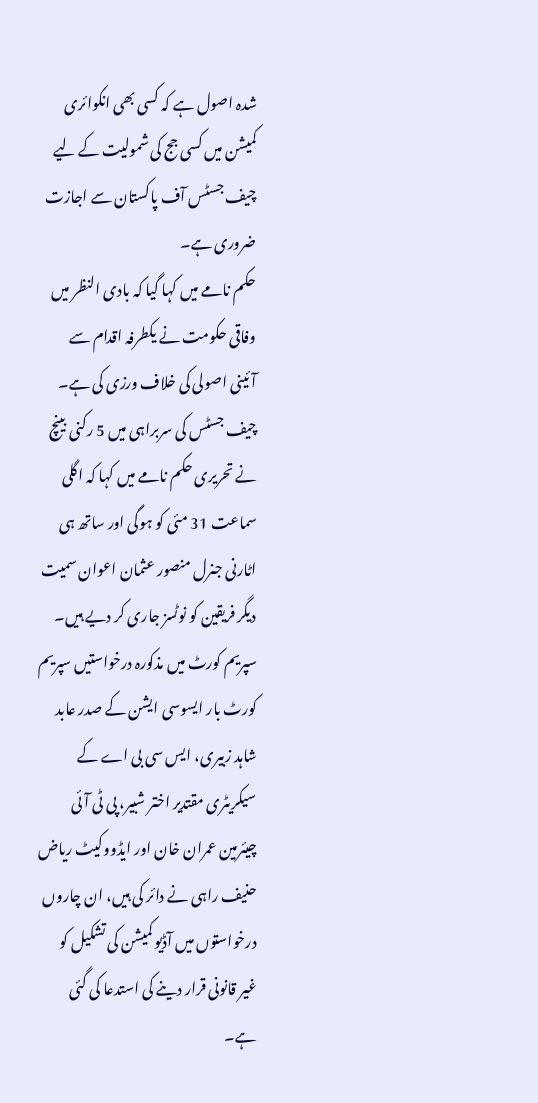شدہ اصول ہے کہ کسی بھی انکوائری کمیشن میں کسی جج کی شمولیت کے لیے چیف جسٹس آف پاکستان سے اجازت ضروری ہے۔
حکم نامے میں کہا گیا کہ بادی النظر میں وفاقی حکومت نے یکطرفہ اقدام سے آئینی اصولی کی خلاف ورزی کی ہے۔
چیف جسٹس کی سربراہی میں 5 رکنی بینچ نے تحریری حکم نامے میں کہا کہ اگلی سماعت 31 مئی کو ہوگی اور ساتھ ہی اٹارنی جنرل منصور عثمان اعوان سمیت دیگر فریقین کو نوٹسز جاری کر دیے ہیں۔
سپریم کورٹ میں مذکورہ درخواستیں سپریم کورٹ بار ایسوسی ایشن کے صدر عابد شاہد زبیری، ایس سی بی اے کے سیکریٹری مقتدیر اختر شبیر، پی ٹی آئی چیئرمین عمران خان اور ایڈووکیٹ ریاض حنیف راہی نے دائر کی ہیں، ان چاروں درخواستوں میں آڈیو کمیشن کی تشکیل کو غیر قانونی قرار دینے کی استدعا کی گئی ہے۔